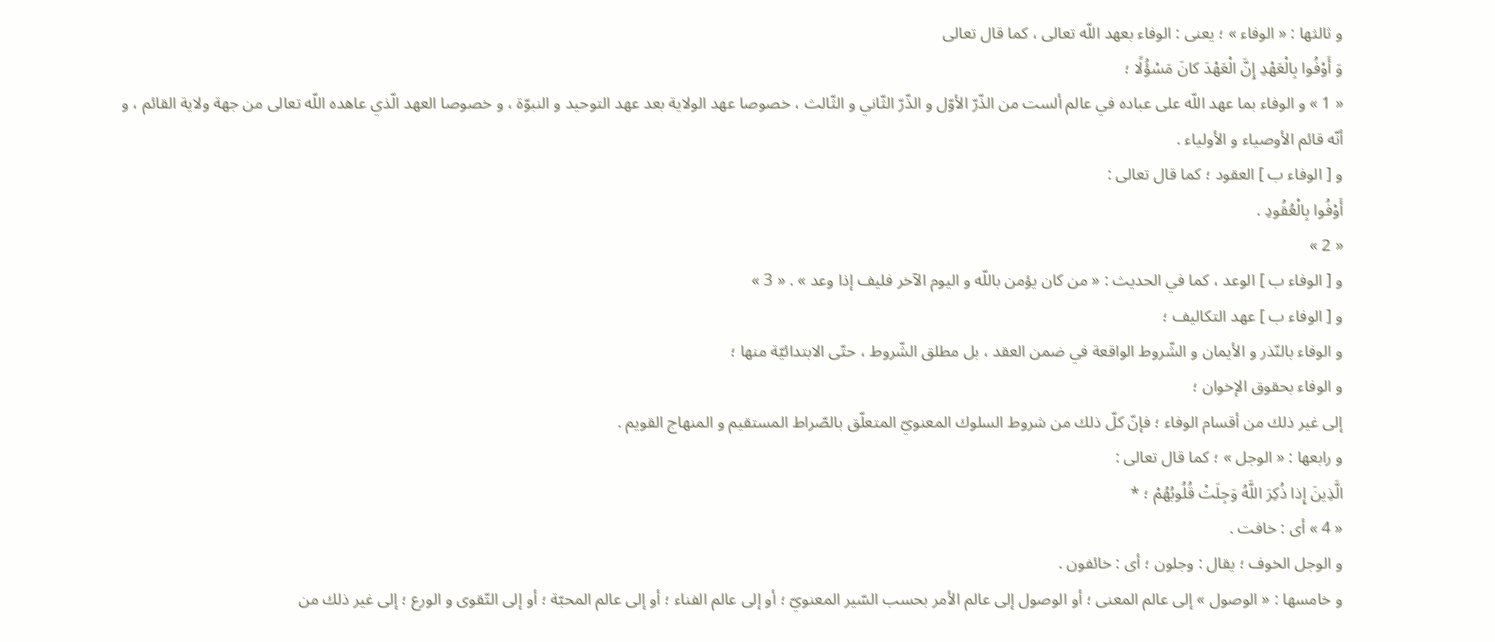و ثالثها : « الوفاء » ؛ يعنى : الوفاء بعهد اللّه تعالى ، كما قال تعالى
وَ أَوْفُوا بِالْعَهْدِ إِنَّ الْعَهْدَ كانَ مَسْؤُلًا ؛
« 1 » و الوفاء بما عهد اللّه على عباده في عالم ألست من الذّرّ الأوّل و الذّرّ الثّاني و الثّالث ، خصوصا عهد الولاية بعد عهد التوحيد و النبوّة ، و خصوصا العهد الّذي عاهده اللّه تعالى من جهة ولاية القائم ، و أنّه قائم الأوصياء و الأولياء .
و [ الوفاء ب ] العقود ؛ كما قال تعالى :
أَوْفُوا بِالْعُقُودِ .
« 2 »
و [ الوفاء ب ] الوعد ، كما في الحديث : « من كان يؤمن باللّه و اليوم الآخر فليف إذا وعد » . « 3 »
و [ الوفاء ب ] عهد التكاليف ؛
و الوفاء بالنّذر و الأيمان و الشّروط الواقعة في ضمن العقد ، بل مطلق الشّروط ، حتّى الابتدائيّة منها ؛
و الوفاء بحقوق الإخوان ؛
إلى غير ذلك من أقسام الوفاء ؛ فإنّ كلّ ذلك من شروط السلوك المعنويّ المتعلّق بالصّراط المستقيم و المنهاج القويم .
و رابعها : « الوجل » ؛ كما قال تعالى :
الَّذِينَ إِذا ذُكِرَ اللَّهُ وَجِلَتْ قُلُوبُهُمْ ؛ *
« 4 » أى : خافت .
و الوجل الخوف ؛ يقال : وجلون ؛ أى : خائفون .
و خامسها : « الوصول » إلى عالم المعنى ؛ أو الوصول إلى عالم الأمر بحسب السّير المعنويّ ؛ أو إلى عالم الفناء ؛ أو إلى عالم المحبّة ؛ أو إلى التّقوى و الورع ؛ إلى غير ذلك من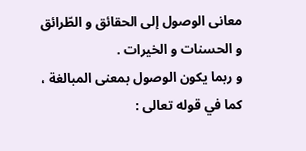معانى الوصول إلى الحقائق و الطّرائق و الحسنات و الخيرات .
و ربما يكون الوصول بمعنى المبالغة ، كما في قوله تعالى :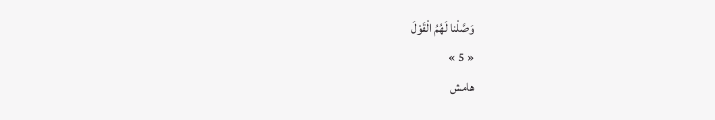وَصَّلْنا لَهُمُ الْقَوْلَ
« 5 »
هامش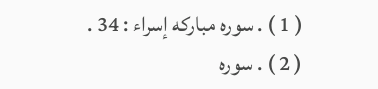( 1 ) . سوره مباركه إسراء : 34 .
( 2 ) . سوره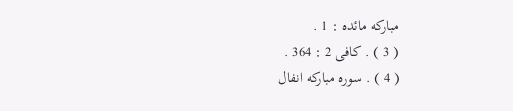مباركه مائده : 1 .
( 3 ) . كافى 2 : 364 .
( 4 ) . سوره مباركه انفال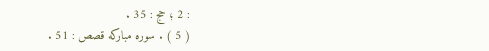: 2 ؛ حج : 35 .
( 5 ) . سوره مباركه قصص : 51 .